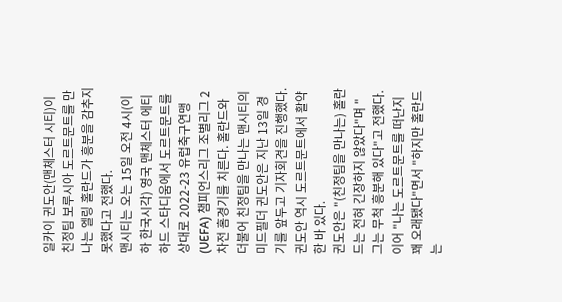일카이 귄도안(맨체스터 시티)이 친정팀 보루시아 도르트문트를 만나는 엘링 홀란드가 흥분을 감추지 못했다고 전했다.
맨시티는 오는 15일 오전 4시(이하 한국시각) 영국 맨체스터 에티하드 스타디움에서 도르트문트를 상대로 2022-23 유럽축구연맹(UEFA) 챔피언스리그 조별리그 2차전 홈경기를 치른다. 홀란드와 더불어 친정팀을 만나는 맨시티의 미드필더 귄도안은 지난 13일 경기를 앞두고 기자회견을 진행했다. 귄도안 역시 도르트문트에서 활약한 바 있다.
귄도안은 "(친정팀을 만나는) 홀란드는 전혀 긴장하지 않았다"며 "그는 무척 흥분해 있다"고 전했다. 이어 "나는 도르트문트를 떠난지 꽤 오래됐다"면서 "하지만 홀란드는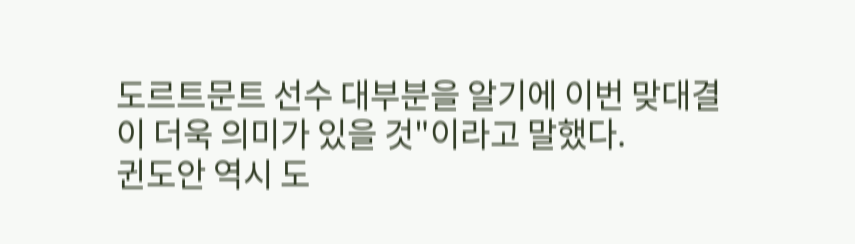도르트문트 선수 대부분을 알기에 이번 맞대결이 더욱 의미가 있을 것"이라고 말했다.
귄도안 역시 도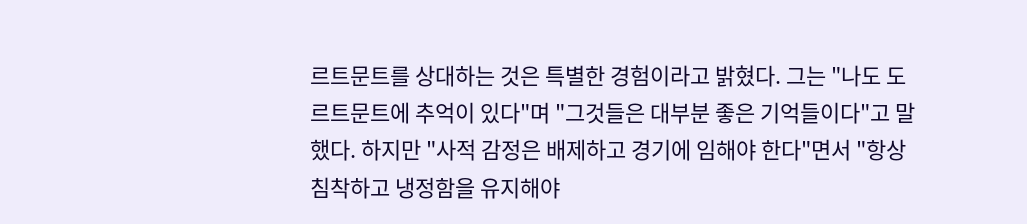르트문트를 상대하는 것은 특별한 경험이라고 밝혔다. 그는 "나도 도르트문트에 추억이 있다"며 "그것들은 대부분 좋은 기억들이다"고 말했다. 하지만 "사적 감정은 배제하고 경기에 임해야 한다"면서 "항상 침착하고 냉정함을 유지해야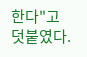한다"고 덧붙였다.